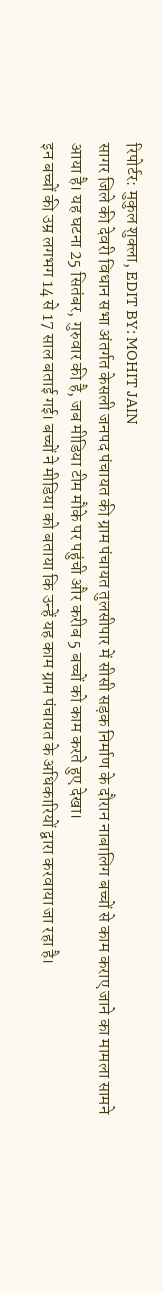रिपोर्टर: मुकुल शुक्ला, EDIT BY: MOHIT JAIN
सागर जिले की देवरी विधान सभा अंतर्गत केसली जनपद पंचायत की ग्राम पंचायत तुलसीपार में सीसी सड़क निर्माण के दौरान नाबालिग बच्चों से काम कराए जाने का मामला सामने आया है। यह घटना 25 सितंबर, गुरुवार की है, जब मीडिया टीम मौके पर पहुंची और करीब 5 बच्चों को काम करते हुए देखा।
इन बच्चों की उम्र लगभग 14 से 17 साल बताई गई। बच्चों ने मीडिया को बताया कि उन्हें यह काम ग्राम पंचायत के अधिकारियों द्वारा करवाया जा रहा है।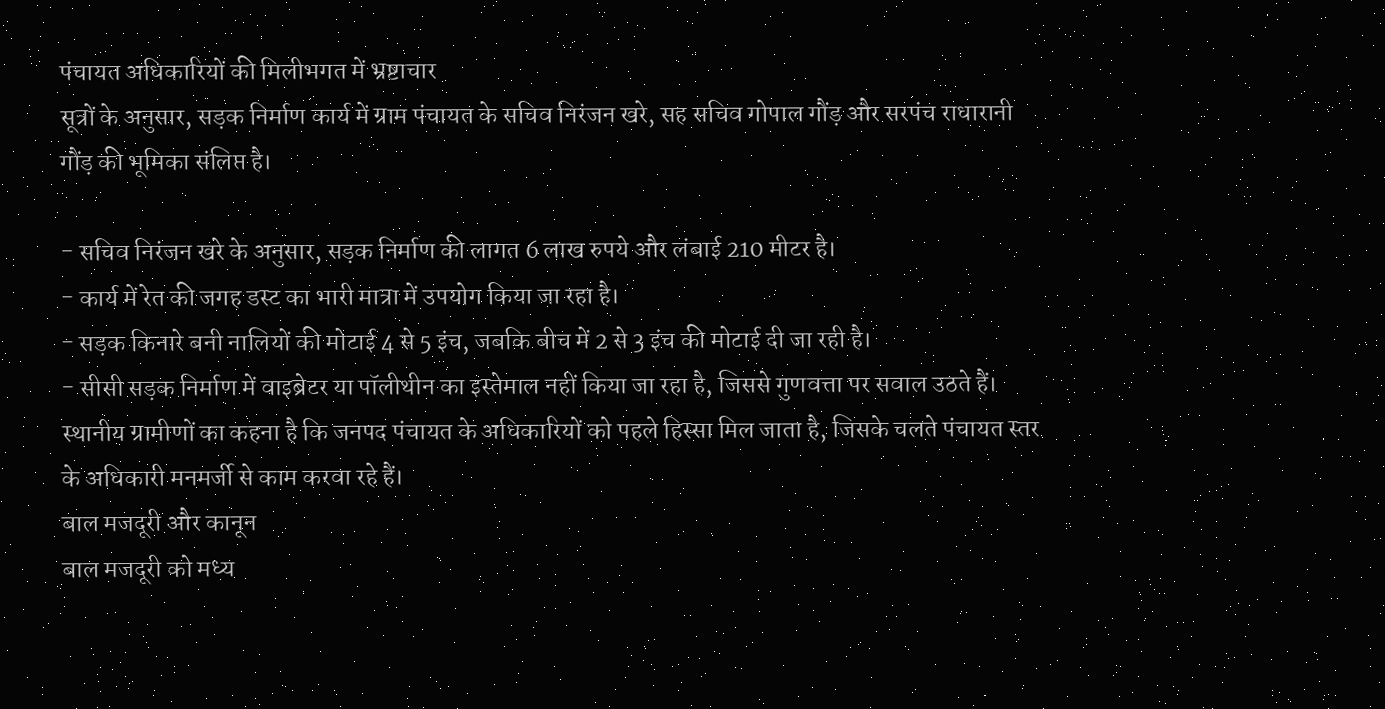पंचायत अधिकारियों की मिलीभगत में भ्रष्टाचार
सूत्रों के अनुसार, सड़क निर्माण कार्य में ग्राम पंचायत के सचिव निरंजन खरे, सह सचिव गोपाल गौंड़ और सरपंच राधारानी गौंड़ की भूमिका संलिप्त है।

- सचिव निरंजन खरे के अनुसार, सड़क निर्माण की लागत 6 लाख रुपये और लंबाई 210 मीटर है।
- कार्य में रेत की जगह डस्ट का भारी मात्रा में उपयोग किया जा रहा है।
- सड़क किनारे बनी नालियों की मोटाई 4 से 5 इंच, जबकि बीच में 2 से 3 इंच की मोटाई दी जा रही है।
- सीसी सड़क निर्माण में वाइब्रेटर या पॉलीथीन का इस्तेमाल नहीं किया जा रहा है, जिससे गुणवत्ता पर सवाल उठते हैं।
स्थानीय ग्रामीणों का कहना है कि जनपद पंचायत के अधिकारियों को पहले हिस्सा मिल जाता है, जिसके चलते पंचायत स्तर के अधिकारी मनमर्जी से काम करवा रहे हैं।
बाल मजदूरी और कानून
बाल मजदूरी को मध्य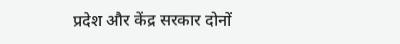प्रदेश और केंद्र सरकार दोनों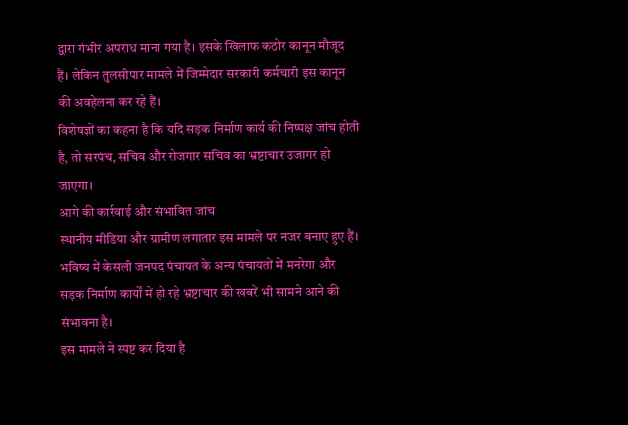द्वारा गंभीर अपराध माना गया है। इसके खिलाफ कठोर कानून मौजूद हैं। लेकिन तुलसीपार मामले में जिम्मेदार सरकारी कर्मचारी इस कानून की अवहेलना कर रहे हैं।
विशेषज्ञों का कहना है कि यदि सड़क निर्माण कार्य की निष्पक्ष जांच होती है, तो सरपंच, सचिव और रोजगार सचिव का भ्रष्टाचार उजागर हो जाएगा।
आगे की कार्रवाई और संभावित जांच
स्थानीय मीडिया और ग्रामीण लगातार इस मामले पर नजर बनाए हुए हैं। भविष्य में केसली जनपद पंचायत के अन्य पंचायतों में मनरेगा और सड़क निर्माण कार्यों में हो रहे भ्रष्टाचार की खबरें भी सामने आने की संभावना है।
इस मामले ने स्पष्ट कर दिया है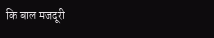कि बाल मजदूरी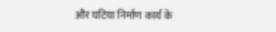और घटिया निर्माण कार्य के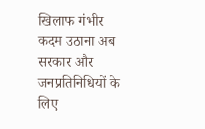खिलाफ गंभीर कदम उठाना अब सरकार और जनप्रतिनिधियों के लिए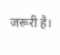जरूरी है।